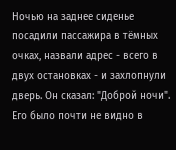Ночью на заднее сиденье посадили пассажира в тёмных очках, назвали адрес - всего в двух остановках - и захлопнули дверь. Он сказал: "Доброй ночи". Его было почти не видно в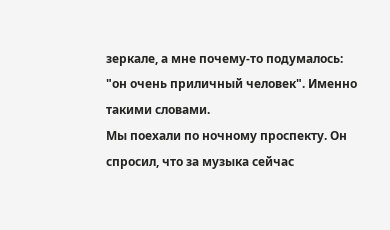зеркале, а мне почему-то подумалось: "он очень приличный человек". Именно такими словами.
Мы поехали по ночному проспекту. Он спросил, что за музыка сейчас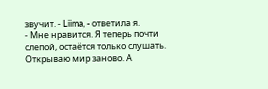звучит. - Liima, - ответила я.
- Мне нравится. Я теперь почти слепой, остаётся только слушать. Открываю мир заново. А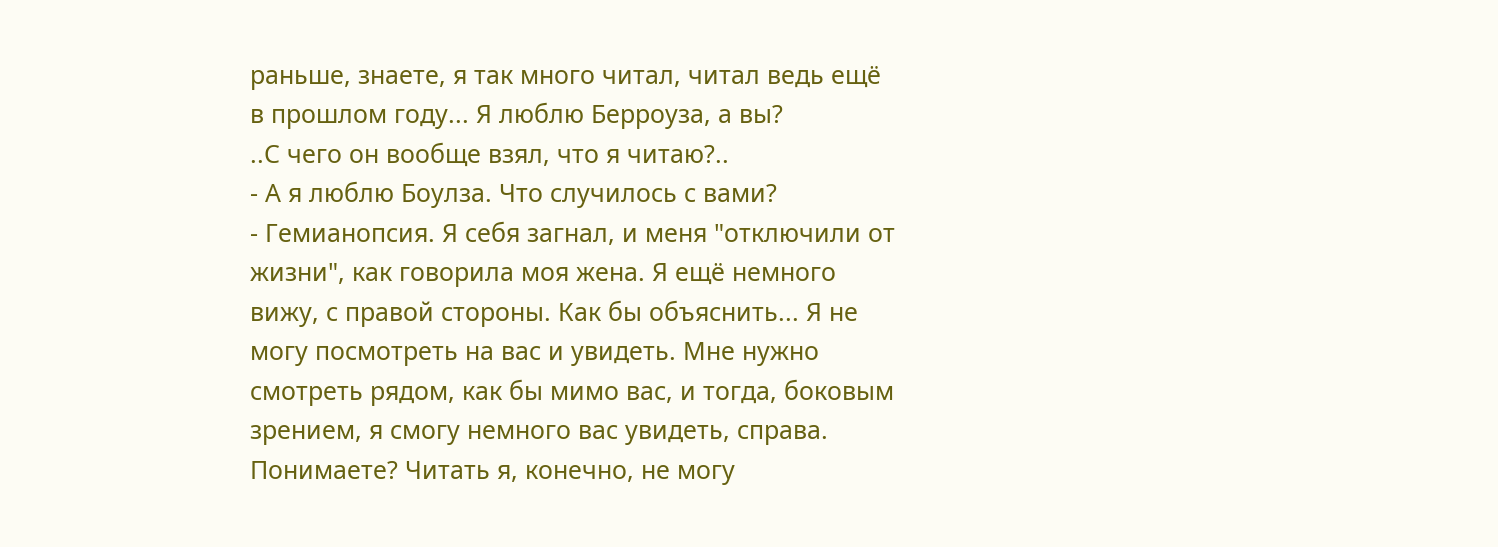раньше, знаете, я так много читал, читал ведь ещё в прошлом году... Я люблю Берроуза, а вы?
..С чего он вообще взял, что я читаю?..
- А я люблю Боулза. Что случилось с вами?
- Гемианопсия. Я себя загнал, и меня "отключили от жизни", как говорила моя жена. Я ещё немного вижу, с правой стороны. Как бы объяснить... Я не могу посмотреть на вас и увидеть. Мне нужно смотреть рядом, как бы мимо вас, и тогда, боковым зрением, я смогу немного вас увидеть, справа. Понимаете? Читать я, конечно, не могу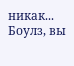никак... Боулз, вы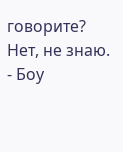говорите? Нет, не знаю.
- Боу